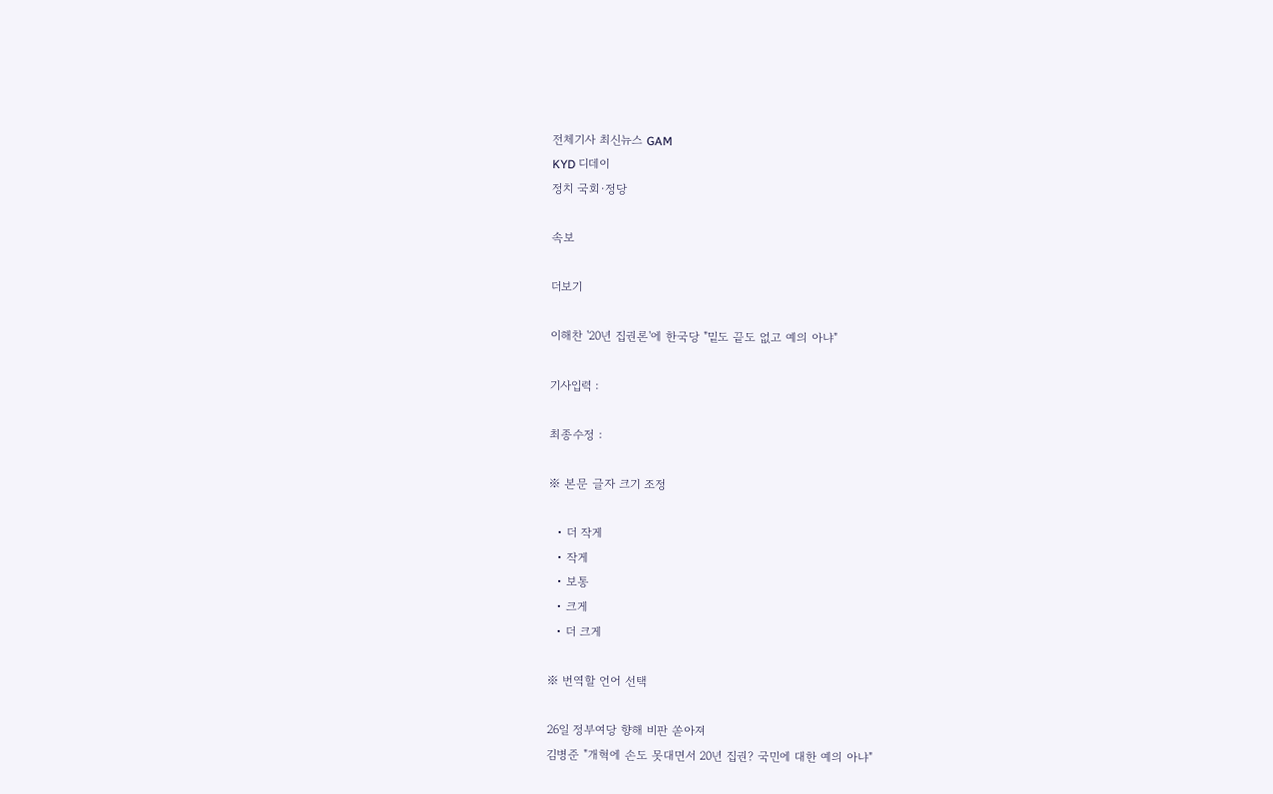전체기사 최신뉴스 GAM
KYD 디데이
정치 국회·정당

속보

더보기

이해찬 '20년 집권론'에 한국당 "밑도 끝도 없고 예의 아냐"

기사입력 :

최종수정 :

※ 본문 글자 크기 조정

  • 더 작게
  • 작게
  • 보통
  • 크게
  • 더 크게

※ 번역할 언어 선택

26일 정부여당 향해 비판 쏟아져
김병준 "개혁에 손도 못대면서 20년 집권? 국민에 대한 예의 아냐"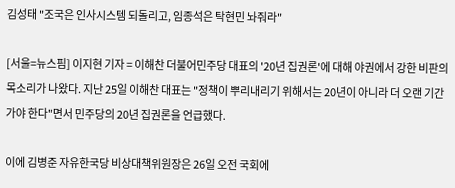김성태 "조국은 인사시스템 되돌리고, 임종석은 탁현민 놔줘라"

[서울=뉴스핌] 이지현 기자 = 이해찬 더불어민주당 대표의 '20년 집권론'에 대해 야권에서 강한 비판의 목소리가 나왔다. 지난 25일 이해찬 대표는 "정책이 뿌리내리기 위해서는 20년이 아니라 더 오랜 기간 가야 한다"면서 민주당의 20년 집권론을 언급했다.

이에 김병준 자유한국당 비상대책위원장은 26일 오전 국회에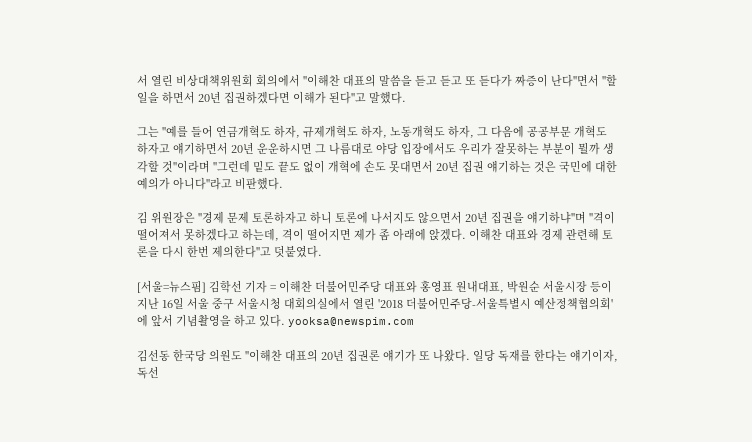서 열린 비상대책위원회 회의에서 "이해찬 대표의 말씀을 듣고 듣고 또 듣다가 짜증이 난다"면서 "할 일을 하면서 20년 집권하겠다면 이해가 된다"고 말했다.

그는 "예를 들어 연금개혁도 하자, 규제개혁도 하자, 노동개혁도 하자, 그 다음에 공공부문 개혁도 하자고 얘기하면서 20년 운운하시면 그 나름대로 야당 입장에서도 우리가 잘못하는 부분이 뭘까 생각할 것"이라며 "그런데 밑도 끝도 없이 개혁에 손도 못대면서 20년 집권 얘기하는 것은 국민에 대한 예의가 아니다"라고 비판했다.

김 위원장은 "경제 문제 토론하자고 하니 토론에 나서지도 않으면서 20년 집권을 얘기하냐"며 "격이 떨어져서 못하겠다고 하는데, 격이 떨어지면 제가 좀 아래에 앉겠다. 이해찬 대표와 경제 관련해 토론을 다시 한번 제의한다"고 덧붙였다.

[서울=뉴스핌] 김학선 기자 = 이해찬 더불어민주당 대표와 홍영표 원내대표, 박원순 서울시장 등이 지난 16일 서울 중구 서울시청 대회의실에서 열린 '2018 더불어민주당-서울특별시 예산정책협의회'에 앞서 기념촬영을 하고 있다. yooksa@newspim.com

김선동 한국당 의원도 "이해찬 대표의 20년 집권론 얘기가 또 나왔다. 일당 독재를 한다는 얘기이자, 독선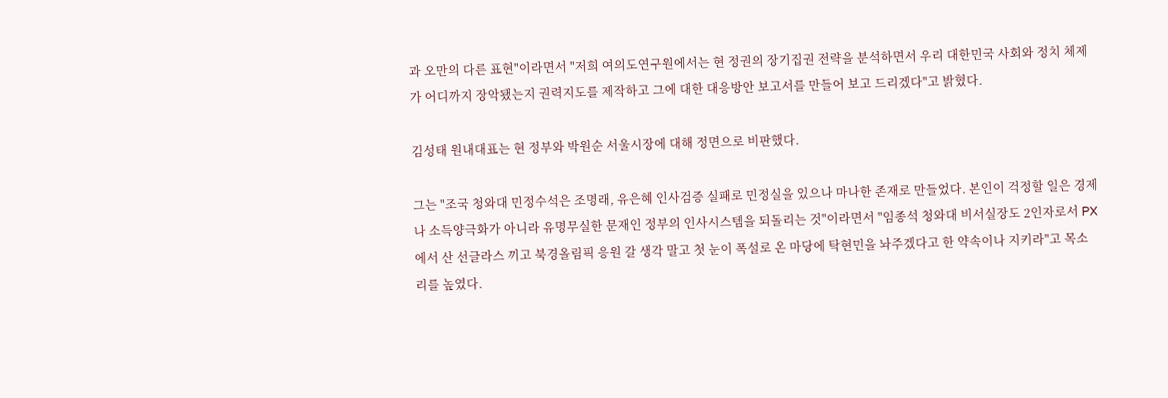과 오만의 다른 표현"이라면서 "저희 여의도연구원에서는 현 정권의 장기집권 전략을 분석하면서 우리 대한민국 사회와 정치 체제가 어디까지 장악됐는지 권력지도를 제작하고 그에 대한 대응방안 보고서를 만들어 보고 드리겠다"고 밝혔다.

김성태 원내대표는 현 정부와 박원순 서울시장에 대해 정면으로 비판했다.

그는 "조국 청와대 민정수석은 조명래, 유은혜 인사검증 실패로 민정실을 있으나 마나한 존재로 만들었다. 본인이 걱정할 일은 경제나 소득양극화가 아니라 유명무실한 문재인 정부의 인사시스템을 되돌리는 것"이라면서 "임종석 청와대 비서실장도 2인자로서 PX에서 산 선글라스 끼고 북경올림픽 응원 갈 생각 말고 첫 눈이 폭설로 온 마당에 탁현민을 놔주겠다고 한 약속이나 지키라"고 목소리를 높였다.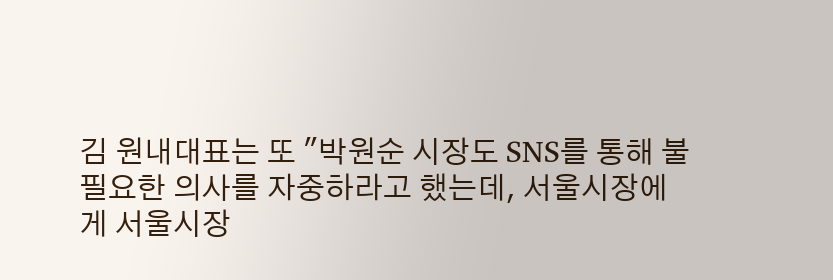김 원내대표는 또 "박원순 시장도 SNS를 통해 불필요한 의사를 자중하라고 했는데, 서울시장에게 서울시장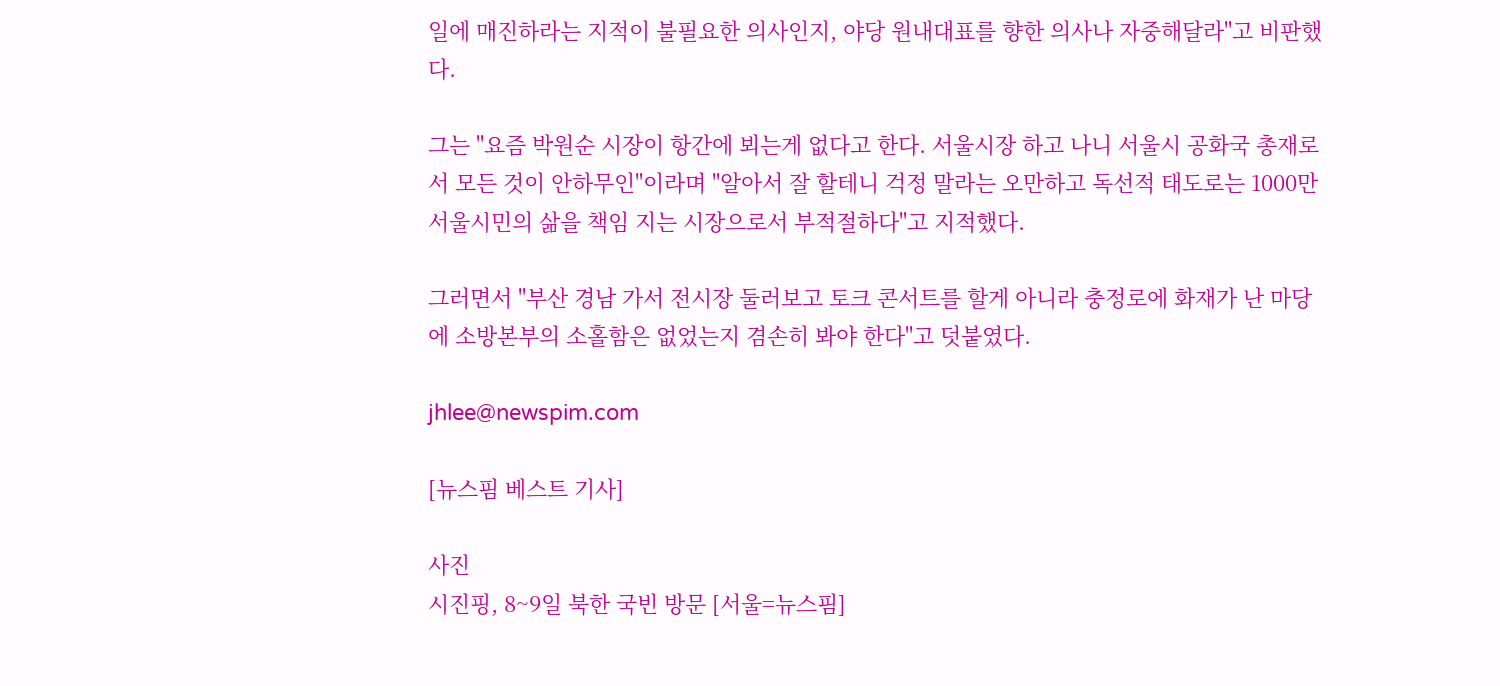일에 매진하라는 지적이 불필요한 의사인지, 야당 원내대표를 향한 의사나 자중해달라"고 비판했다.

그는 "요즘 박원순 시장이 항간에 뵈는게 없다고 한다. 서울시장 하고 나니 서울시 공화국 총재로서 모든 것이 안하무인"이라며 "알아서 잘 할테니 걱정 말라는 오만하고 독선적 태도로는 1000만 서울시민의 삶을 책임 지는 시장으로서 부적절하다"고 지적했다.

그러면서 "부산 경남 가서 전시장 둘러보고 토크 콘서트를 할게 아니라 충정로에 화재가 난 마당에 소방본부의 소홀함은 없었는지 겸손히 봐야 한다"고 덧붙였다.

jhlee@newspim.com

[뉴스핌 베스트 기사]

사진
시진핑, 8~9일 북한 국빈 방문 [서울=뉴스핌]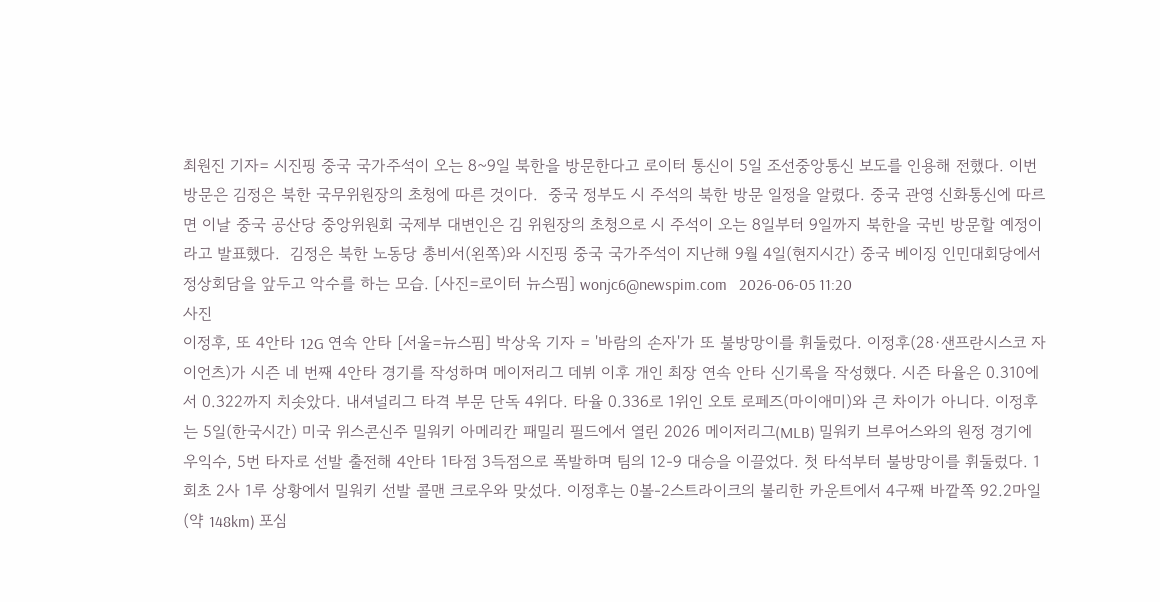최원진 기자= 시진핑 중국 국가주석이 오는 8~9일 북한을 방문한다고 로이터 통신이 5일 조선중앙통신 보도를 인용해 전했다. 이번 방문은 김정은 북한 국무위원장의 초청에 따른 것이다.  중국 정부도 시 주석의 북한 방문 일정을 알렸다. 중국 관영 신화통신에 따르면 이날 중국 공산당 중앙위원회 국제부 대변인은 김 위원장의 초청으로 시 주석이 오는 8일부터 9일까지 북한을 국빈 방문할 예정이라고 발표했다.  김정은 북한 노동당 총비서(왼쪽)와 시진핑 중국 국가주석이 지난해 9월 4일(현지시간) 중국 베이징 인민대회당에서 정상회담을 앞두고 악수를 하는 모습. [사진=로이터 뉴스핌] wonjc6@newspim.com   2026-06-05 11:20
사진
이정후, 또 4안타 12G 연속 안타 [서울=뉴스핌] 박상욱 기자 = '바람의 손자'가 또 불방망이를 휘둘렀다. 이정후(28·샌프란시스코 자이언츠)가 시즌 네 번째 4안타 경기를 작성하며 메이저리그 데뷔 이후 개인 최장 연속 안타 신기록을 작성했다. 시즌 타율은 0.310에서 0.322까지 치솟았다. 내셔널리그 타격 부문 단독 4위다. 타율 0.336로 1위인 오토 로페즈(마이애미)와 큰 차이가 아니다. 이정후는 5일(한국시간) 미국 위스콘신주 밀워키 아메리칸 패밀리 필드에서 열린 2026 메이저리그(MLB) 밀워키 브루어스와의 원정 경기에 우익수, 5번 타자로 선발 출전해 4안타 1타점 3득점으로 폭발하며 팀의 12-9 대승을 이끌었다. 첫 타석부터 불방망이를 휘둘렀다. 1회초 2사 1루 상황에서 밀워키 선발 콜맨 크로우와 맞섰다. 이정후는 0볼-2스트라이크의 불리한 카운트에서 4구째 바깥쪽 92.2마일(약 148km) 포심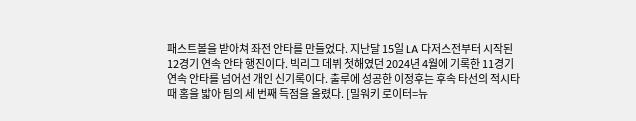패스트볼을 받아쳐 좌전 안타를 만들었다. 지난달 15일 LA 다저스전부터 시작된 12경기 연속 안타 행진이다. 빅리그 데뷔 첫해였던 2024년 4월에 기록한 11경기 연속 안타를 넘어선 개인 신기록이다. 출루에 성공한 이정후는 후속 타선의 적시타 때 홈을 밟아 팀의 세 번째 득점을 올렸다. [밀워키 로이터=뉴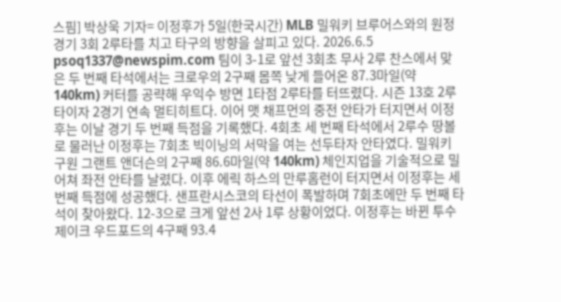스핌] 박상욱 기자= 이정후가 5일(한국시간) MLB 밀워키 브루어스와의 원정 경기 3회 2루타를 치고 타구의 방향을 살피고 있다. 2026.6.5 psoq1337@newspim.com 팀이 3-1로 앞선 3회초 무사 2루 찬스에서 맞은 두 번째 타석에서는 크로우의 2구째 몸쪽 낮게 들어온 87.3마일(약 140km) 커터를 공략해 우익수 방면 1타점 2루타를 터뜨렸다. 시즌 13호 2루타이자 2경기 연속 멀티히트다. 이어 맷 채프먼의 중전 안타가 터지면서 이정후는 이날 경기 두 번째 득점을 기록했다. 4회초 세 번째 타석에서 2루수 땅볼로 물러난 이정후는 7회초 빅이닝의 서막을 여는 선두타자 안타였다. 밀워키 구원 그랜트 앤더슨의 2구째 86.6마일(약 140km) 체인지업을 기술적으로 밀어쳐 좌전 안타를 날렸다. 이후 에릭 하스의 만루홈런이 터지면서 이정후는 세 번째 득점에 성공했다. 샌프란시스코의 타선이 폭발하며 7회초에만 두 번째 타석이 찾아왔다. 12-3으로 크게 앞선 2사 1루 상황이었다. 이정후는 바뀐 투수 제이크 우드포드의 4구째 93.4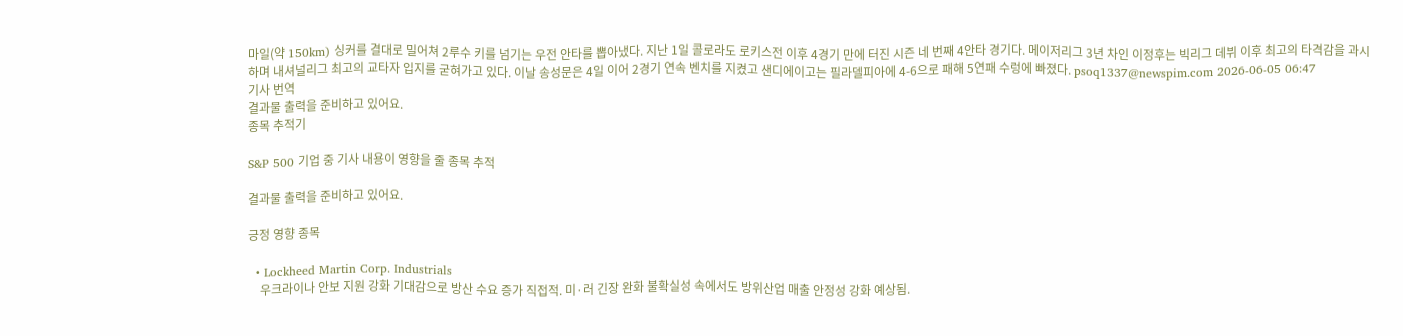마일(약 150km) 싱커를 결대로 밀어쳐 2루수 키를 넘기는 우전 안타를 뽑아냈다. 지난 1일 콜로라도 로키스전 이후 4경기 만에 터진 시즌 네 번째 4안타 경기다. 메이저리그 3년 차인 이정후는 빅리그 데뷔 이후 최고의 타격감을 과시하며 내셔널리그 최고의 교타자 입지를 굳혀가고 있다. 이날 송성문은 4일 이어 2경기 연속 벤치를 지켰고 샌디에이고는 필라델피아에 4-6으로 패해 5연패 수렁에 빠졌다. psoq1337@newspim.com 2026-06-05 06:47
기사 번역
결과물 출력을 준비하고 있어요.
종목 추적기

S&P 500 기업 중 기사 내용이 영향을 줄 종목 추적

결과물 출력을 준비하고 있어요.

긍정 영향 종목

  • Lockheed Martin Corp. Industrials
    우크라이나 안보 지원 강화 기대감으로 방산 수요 증가 직접적. 미·러 긴장 완화 불확실성 속에서도 방위산업 매출 안정성 강화 예상됨.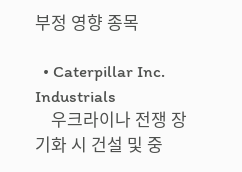부정 영향 종목

  • Caterpillar Inc. Industrials
    우크라이나 전쟁 장기화 시 건설 및 중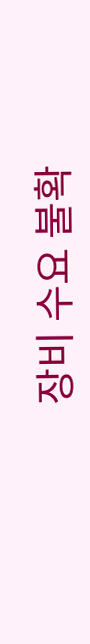장비 수요 불확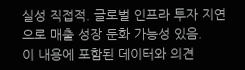실성 직접적. 글로벌 인프라 투자 지연으로 매출 성장 둔화 가능성 있음.
이 내용에 포함된 데이터와 의견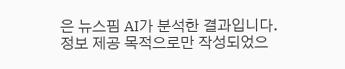은 뉴스핌 AI가 분석한 결과입니다. 정보 제공 목적으로만 작성되었으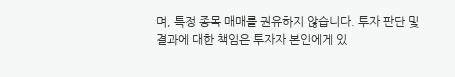며, 특정 종목 매매를 권유하지 않습니다. 투자 판단 및 결과에 대한 책임은 투자자 본인에게 있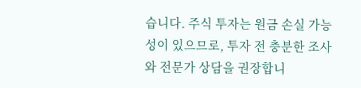습니다. 주식 투자는 원금 손실 가능성이 있으므로, 투자 전 충분한 조사와 전문가 상담을 권장합니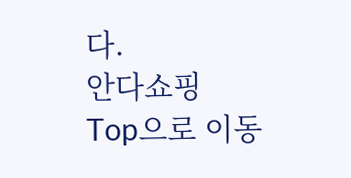다.
안다쇼핑
Top으로 이동